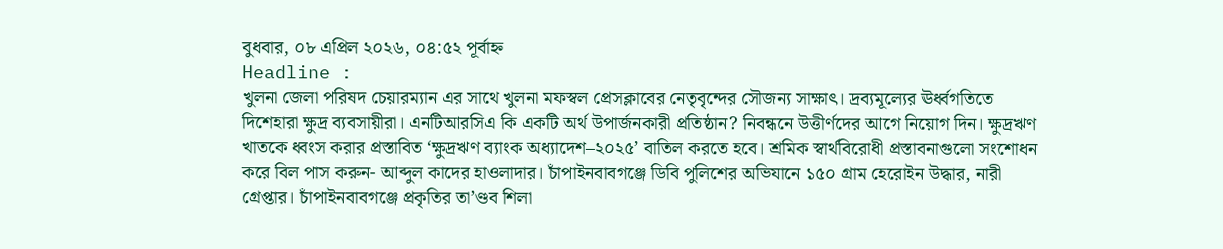বুধবার, ০৮ এপ্রিল ২০২৬, ০৪:৫২ পূর্বাহ্ন
Headline :
খুলনা জেলা পরিষদ চেয়ারম্যান এর সাথে খুলনা মফস্বল প্রেসক্লাবের নেতৃবৃন্দের সৌজন্য সাক্ষাৎ। দ্রব্যমূল্যের ঊর্ধ্বগতিতে দিশেহারা ক্ষুদ্র ব্যবসায়ীরা। এনটিআরসিএ কি একটি অর্থ উপার্জনকারী প্রতিষ্ঠান? নিবন্ধনে উত্তীর্ণদের আগে নিয়োগ দিন। ক্ষুদ্রঋণ খাতকে ধ্বংস করার প্রস্তাবিত ‘ক্ষুদ্রঋণ ব্যাংক অধ্যাদেশ–২০২৫’ বাতিল করতে হবে। শ্রমিক স্বার্থবিরোধী প্রস্তাবনাগুলো সংশোধন করে বিল পাস করুন- আব্দুল কাদের হাওলাদার। চাঁপাইনবাবগঞ্জে ডিবি পুলিশের অভিযানে ১৫০ গ্রাম হেরোইন উদ্ধার, নারী গ্রেপ্তার। চাঁপাইনবাবগঞ্জে প্রকৃতির তা’ণ্ডব শিলা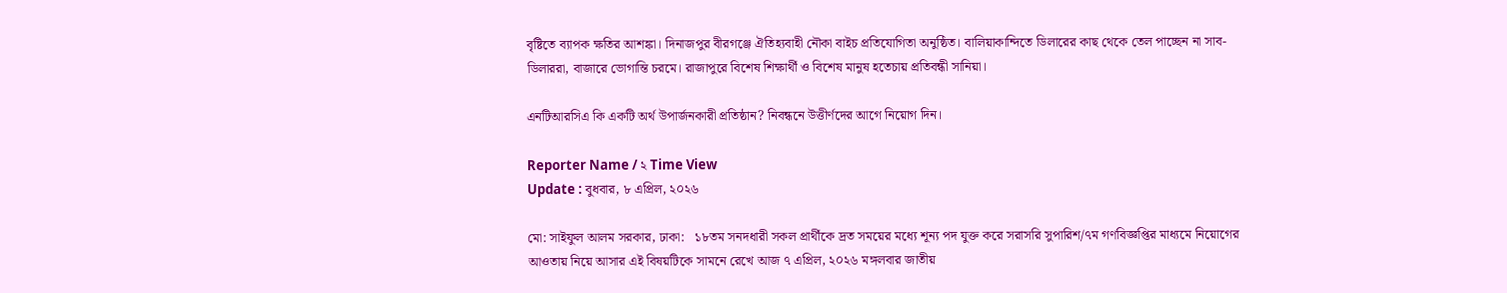বৃষ্টিতে ব্যাপক ক্ষতির আশঙ্কা। দিনাজপুর বীরগঞ্জে ঐতিহ্যবাহী নৌকা বাইচ প্রতিযোগিতা অনুষ্ঠিত। বালিয়াকান্দিতে ডিলারের কাছ থেকে তেল পাচ্ছেন না সাব-ডিলাররা, বাজারে ভোগান্তি চরমে। রাজাপুরে বিশেষ শিক্ষার্থী ও বিশেষ মানুষ হতেচায় প্রতিবন্ধী সানিয়া।

এনটিআরসিএ কি একটি অর্থ উপার্জনকারী প্রতিষ্ঠান? নিবন্ধনে উত্তীর্ণদের আগে নিয়োগ দিন।

Reporter Name / ২ Time View
Update : বুধবার, ৮ এপ্রিল, ২০২৬

মো: সাইফুল আলম সরকার, ঢাকা:   ১৮তম সনদধারী সকল প্রার্থীকে দ্রত সময়ের মধ্যে শূন্য পদ যুক্ত করে সরাসরি সুপারিশ/৭ম গণবিজ্ঞপ্তির মাধ্যমে নিয়োগের আওতায় নিয়ে আসার এই বিষয়টিকে সামনে রেখে আজ ৭ এপ্রিল, ২০২৬ মঙ্গলবার জাতীয়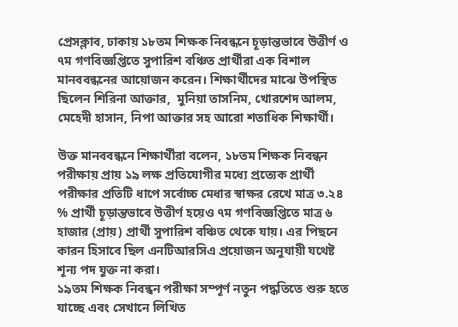প্রেসক্লাব, ঢাকায় ১৮তম শিক্ষক নিবন্ধনে চূড়ান্তভাবে উত্তীর্ণ ও ৭ম গণবিজ্ঞপ্তিতে সুপারিশ বঞ্চিত প্রার্থীরা এক বিশাল মানববন্ধনের আয়োজন করেন। শিক্ষার্থীদের মাঝে উপস্থিত ছিলেন শিরিনা আক্তার,  মুনিয়া তাসনিম, খোরশেদ আলম, মেহেদী হাসান, নিপা আক্তার সহ আরো শতাধিক শিক্ষার্থী।

উক্ত মানববন্ধনে শিক্ষার্থীরা বলেন, ১৮তম শিক্ষক নিবন্ধন পরীক্ষায় প্রায় ১৯ লক্ষ প্রতিযোগীর মধ্যে প্রত্যেক প্রার্থী পরীক্ষার প্রতিটি ধাপে সর্বোচ্চ মেধার স্বাক্ষর রেখে মাত্র ৩.২৪ % প্রার্থী চূড়ান্তভাবে উত্তীর্ণ হয়েও ৭ম গণবিজ্ঞপ্তিতে মাত্র ৬ হাজার (প্রায়) প্রার্থী সুপারিশ বঞ্চিত থেকে যায়। এর পিছনে কারন হিসাবে ছিল এনটিআরসিএ প্রয়োজন অনুযায়ী যথেষ্ট শূন্য পদ যুক্ত না করা।
১৯তম শিক্ষক নিবন্ধন পরীক্ষা সম্পূর্ণ নতুন পদ্ধতিতে শুরু হতে যাচ্ছে এবং সেখানে লিখিত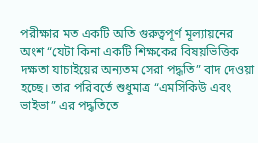পরীক্ষার মত একটি অতি গুরুত্বপূর্ণ মূল্যায়নের অংশ “যেটা কিনা একটি শিক্ষকের বিষয়ভিত্তিক দক্ষতা যাচাইয়ের অন্যতম সেরা পদ্ধতি” বাদ দেওয়া হচ্ছে। তার পরিবর্তে শুধুমাত্র “এমসিকিউ এবং ভাইভা” এর পদ্ধতিতে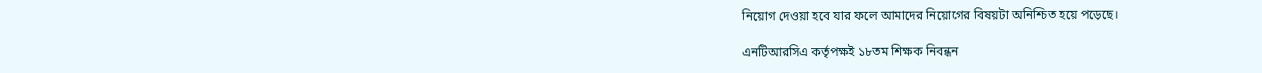নিয়োগ দেওয়া হবে যার ফলে আমাদের নিয়োগের বিষয়টা অনিশ্চিত হয়ে পড়েছে।

এনটিআরসিএ কর্তৃপক্ষই ১৮তম শিক্ষক নিবন্ধন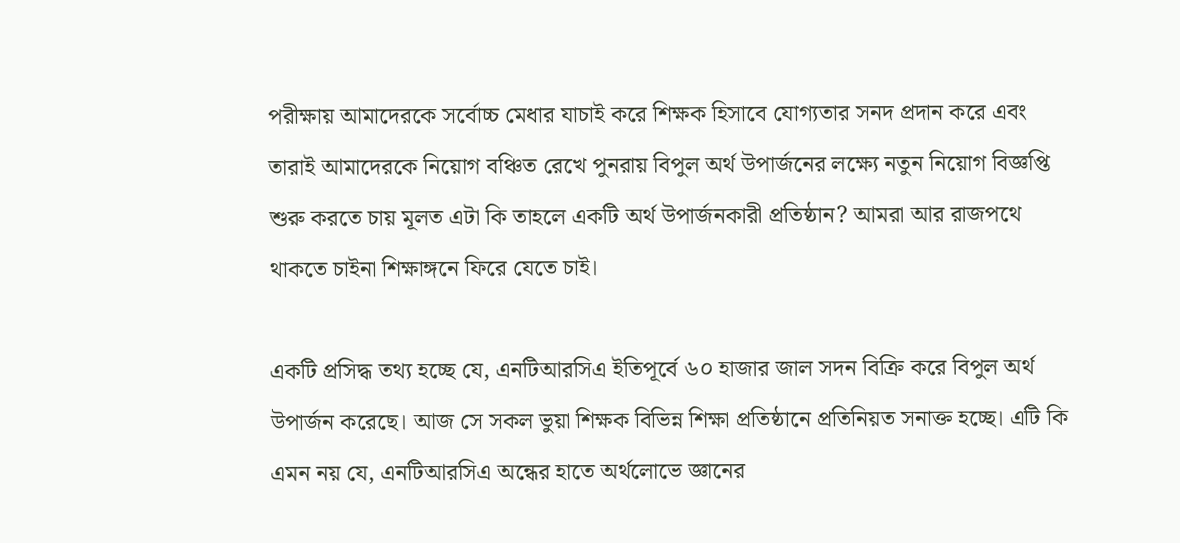পরীক্ষায় আমাদেরকে সর্বোচ্চ মেধার যাচাই করে শিক্ষক হিসাবে যোগ্যতার সনদ প্রদান করে এবং তারাই আমাদেরকে নিয়োগ বঞ্চিত রেখে পুনরায় বিপুল অর্থ উপার্জনের লক্ষ্যে নতুন নিয়োগ বিজ্ঞপ্তি শুরু করতে চায় মূলত এটা কি তাহলে একটি অর্থ উপার্জনকারী প্রতিষ্ঠান? আমরা আর রাজপথে থাকতে চাইনা শিক্ষাঙ্গনে ফিরে যেতে চাই।

একটি প্রসিদ্ধ তথ্য হচ্ছে যে, এনটিআরসিএ ইতিপূর্বে ৬০ হাজার জাল সদন বিক্রি করে বিপুল অর্থ উপার্জন করেছে। আজ সে সকল ভুয়া শিক্ষক বিভিন্ন শিক্ষা প্রতিষ্ঠানে প্রতিনিয়ত সনাক্ত হচ্ছে। এটি কি এমন নয় যে, এনটিআরসিএ অন্ধের হাতে অর্থলোভে জ্ঞানের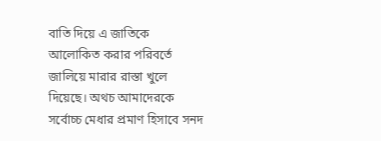বাতি দিয়ে এ জাতিকে আলোকিত করার পরিবর্তে জালিয়ে মারার রাস্তা খুলে দিয়েছে। অথচ আমাদেরকে সর্বোচ্চ মেধার প্রমাণ হিসাবে সনদ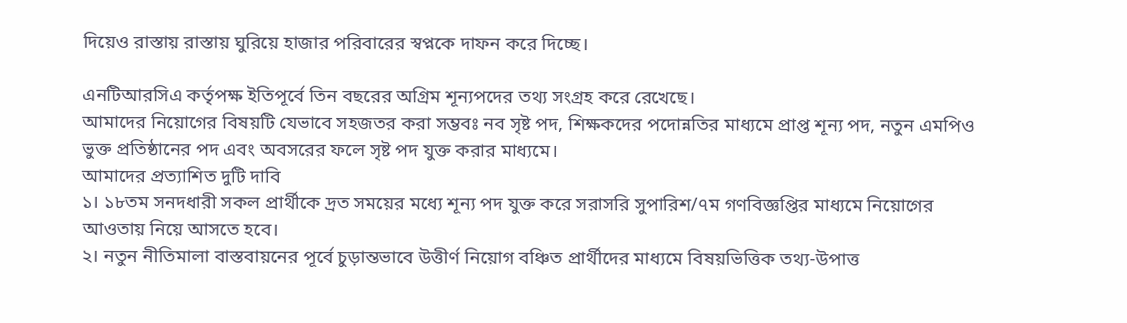দিয়েও রাস্তায় রাস্তায় ঘুরিয়ে হাজার পরিবারের স্বপ্নকে দাফন করে দিচ্ছে।

এনটিআরসিএ কর্তৃপক্ষ ইতিপূর্বে তিন বছরের অগ্রিম শূন্যপদের তথ্য সংগ্রহ করে রেখেছে।
আমাদের নিয়োগের বিষয়টি যেভাবে সহজতর করা সম্ভবঃ নব সৃষ্ট পদ, শিক্ষকদের পদোন্নতির মাধ্যমে প্রাপ্ত শূন্য পদ, নতুন এমপিও ভুক্ত প্রতিষ্ঠানের পদ এবং অবসরের ফলে সৃষ্ট পদ যুক্ত করার মাধ্যমে।
আমাদের প্রত্যাশিত দুটি দাবি
১। ১৮তম সনদধারী সকল প্রার্থীকে দ্রত সময়ের মধ্যে শূন্য পদ যুক্ত করে সরাসরি সুপারিশ/৭ম গণবিজ্ঞপ্তির মাধ্যমে নিয়োগের আওতায় নিয়ে আসতে হবে।
২। নতুন নীতিমালা বাস্তবায়নের পূর্বে চুড়ান্তভাবে উত্তীর্ণ নিয়োগ বঞ্চিত প্রার্থীদের মাধ্যমে বিষয়ভিত্তিক তথ্য-উপাত্ত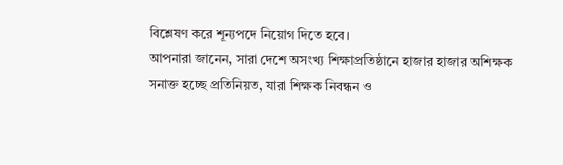বিশ্লেষণ করে শূন্যপদে নিয়োগ দিতে হবে।
আপনারা জানেন, সারা দেশে অসংখ্য শিক্ষাপ্রতিষ্ঠানে হাজার হাজার অশিক্ষক সনাক্ত হচ্ছে প্রতিনিয়ত, যারা শিক্ষক নিবন্ধন ও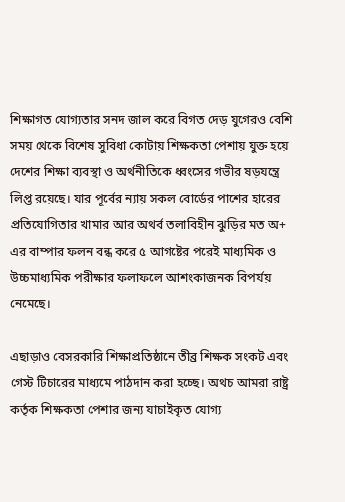শিক্ষাগত যোগ্যতার সনদ জাল করে বিগত দেড় যুগেরও বেশি সময় থেকে বিশেষ সুবিধা কোটায় শিক্ষকতা পেশায় যুক্ত হয়ে দেশের শিক্ষা ব্যবস্থা ও অর্থনীতিকে ধ্বংসের গভীর ষড়যন্ত্রে লিপ্ত রয়েছে। যার পূর্বের ন্যায় সকল বোর্ডের পাশের হারের প্রতিযোগিতার খামার আর অথর্ব তলাবিহীন ঝুড়ির মত অ+ এর বাম্পার ফলন বন্ধ করে ৫ আগষ্টের পরেই মাধ্যমিক ও উচ্চমাধ্যমিক পরীক্ষার ফলাফলে আশংকাজনক বিপর্যয় নেমেছে।

এছাড়াও বেসরকারি শিক্ষাপ্রতিষ্ঠানে তীব্র শিক্ষক সংকট এবং গেস্ট টিচারের মাধ্যমে পাঠদান করা হচ্ছে। অথচ আমরা রাষ্ট্র কর্তৃক শিক্ষকতা পেশার জন্য যাচাইকৃত যোগ্য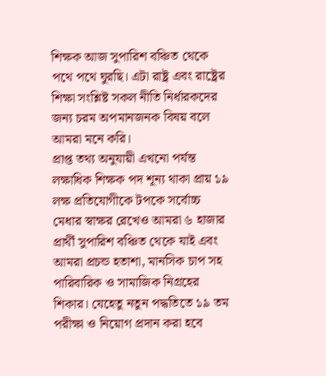শিক্ষক আজ সুপারিশ বঞ্চিত থেকে পথে পথে ঘুরছি। এটা রাষ্ট্র এবং রাষ্ট্রের শিক্ষা সংশ্লিষ্ট সকল নীতি নির্ধারকদের জন্য চরম অপমানজনক বিষয় বলে আমরা মনে করি।
প্রাপ্ত তথ্য অনুযায়ী এখনো পর্যন্ত লক্ষাধিক শিক্ষক পদ শূন্য থাকা প্রায় ১৯ লক্ষ প্রতিযোগীকে টপকে সর্বোচ্চ মেধার স্বাক্ষর রেখেও আমরা ৬ হাজার প্রার্থী সুপারিশ বঞ্চিত থেকে যাই এবং আমরা প্রচন্ড হতাশা, মানসিক চাপ সহ পারিবারিক ও সামাজিক নিগ্রহের শিকার। যেহেতু নতুন পদ্ধতিতে ১৯ তম পরীক্ষা ও নিয়োগ প্রদান করা হবে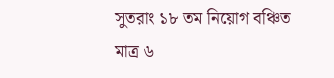সুতরাং ১৮ তম নিয়োগ বঞ্চিত মাত্র ৬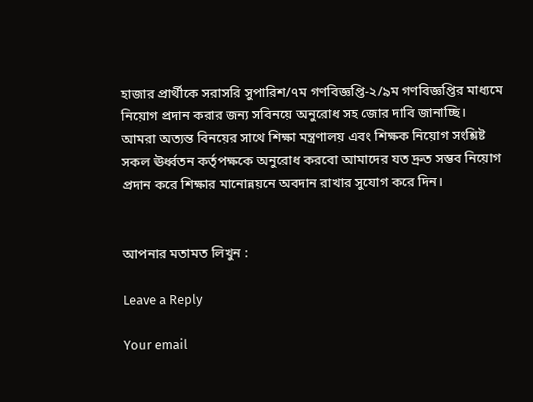হাজার প্রার্থীকে সরাসরি সুপারিশ/৭ম গণবিজ্ঞপ্তি-২/৯ম গণবিজ্ঞপ্তির মাধ্যমে নিয়োগ প্রদান করার জন্য সবিনয়ে অনুরোধ সহ জোর দাবি জানাচ্ছি।
আমরা অত্যন্ত বিনয়ের সাথে শিক্ষা মন্ত্রণালয় এবং শিক্ষক নিয়োগ সংশ্লিষ্ট সকল ঊর্ধ্বতন কর্তৃপক্ষকে অনুরোধ করবো আমাদের যত দ্রুত সম্ভব নিয়োগ প্রদান করে শিক্ষার মানোন্নয়নে অবদান রাখার সুযোগ করে দিন।


আপনার মতামত লিখুন :

Leave a Reply

Your email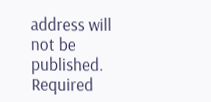address will not be published. Required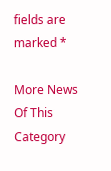fields are marked *

More News Of This Category